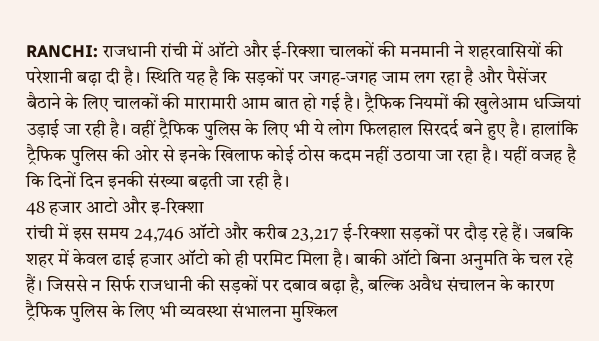RANCHI: राजधानी रांची में ऑटो और ई-रिक्शा चालकों की मनमानी ने शहरवासियों की परेशानी बढ़ा दी है। स्थिति यह है कि सड़कों पर जगह-जगह जाम लग रहा है और पैसेंजर बैठाने के लिए चालकों की मारामारी आम बात हो गई है। ट्रैफिक नियमों की खुलेआम धज्जियां उड़ाई जा रही है। वहीं ट्रैफिक पुलिस के लिए भी ये लोग फिलहाल सिरदर्द बने हुए है। हालांकि ट्रैफिक पुलिस की ओर से इनके खिलाफ कोई ठोस कदम नहीं उठाया जा रहा है। यहीं वजह है कि दिनों दिन इनकी संख्या बढ़ती जा रही है।
48 हजार आटो और इ-रिक्शा
रांची में इस समय 24,746 ऑटो और करीब 23,217 ई-रिक्शा सड़कों पर दौड़ रहे हैं। जबकि शहर में केवल ढाई हजार ऑटो को ही परमिट मिला है। बाकी ऑटो बिना अनुमति के चल रहे हैं। जिससे न सिर्फ राजधानी की सड़कों पर दबाव बढ़ा है, बल्कि अवैध संचालन के कारण ट्रैफिक पुलिस के लिए भी व्यवस्था संभालना मुश्किल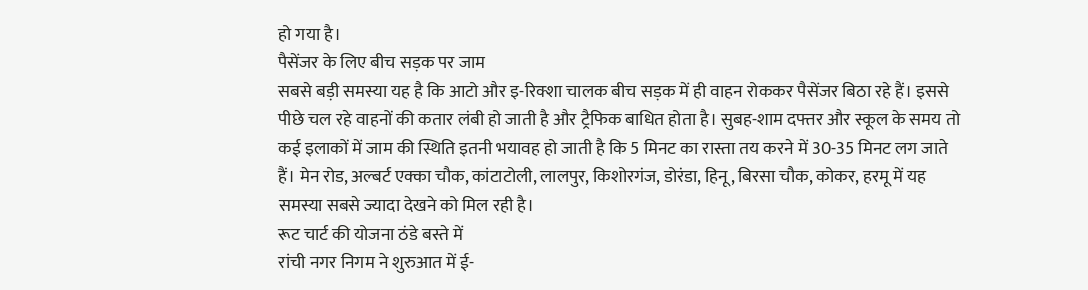हो गया है।
पैसेंजर के लिए बीच सड़क पर जाम
सबसे बड़ी समस्या यह है कि आटो और इ-रिक्शा चालक बीच सड़क में ही वाहन रोककर पैसेंजर बिठा रहे हैं। इससे पीछे चल रहे वाहनों की कतार लंबी हो जाती है और ट्रैफिक बाधित होता है। सुबह-शाम दफ्तर और स्कूल के समय तो कई इलाकों में जाम की स्थिति इतनी भयावह हो जाती है कि 5 मिनट का रास्ता तय करने में 30-35 मिनट लग जाते हैं। मेन रोड, अल्बर्ट एक्का चौक, कांटाटोली, लालपुर, किशोरगंज, डोरंडा, हिनू, बिरसा चौक, कोकर, हरमू में यह समस्या सबसे ज्यादा देखने को मिल रही है।
रूट चार्ट की योजना ठंडे बस्ते में
रांची नगर निगम ने शुरुआत में ई-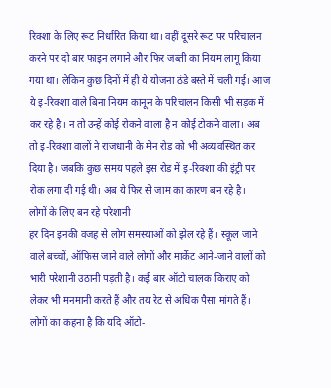रिक्शा के लिए रूट निर्धारित किया था। वहीं दूसरे रूट पर परिचालन करने पर दो बार फाइन लगाने और फिर जब्ती का नियम लागू किया गया था। लेकिन कुछ दिनों में ही ये योजना ठंडे बस्ते में चली गई। आज ये इ-रिक्शा वाले बिना नियम कानून के परिचालन किसी भी सड़क में कर रहे है। न तो उन्हें कोई रोकने वाला है न कोई टोकने वाला। अब तो इ-रिक्शा वालों ने राजधानी के मेन रोड को भी अव्यवस्थित कर दिया है। जबकि कुछ समय पहले इस रोड में इ-रिक्शा की इंट्री पर रोक लगा दी गई थी। अब ये फिर से जाम का कारण बन रहे है।
लोगों के लिए बन रहे परेशानी
हर दिन इनकी वजह से लोग समस्याओं को झेल रहे हैं। स्कूल जाने वाले बच्चों, ऑफिस जाने वाले लोगों और मार्केट आने-जाने वालों को भारी परेशानी उठानी पड़ती है। कई बार ऑटो चालक किराए को लेकर भी मनमानी करते हैं और तय रेट से अधिक पैसा मांगते हैं। लोगों का कहना है कि यदि ऑटो-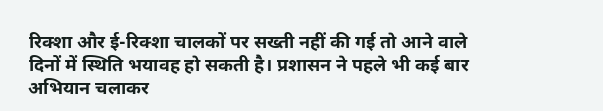रिक्शा और ई-रिक्शा चालकों पर सख्ती नहीं की गई तो आने वाले दिनों में स्थिति भयावह हो सकती है। प्रशासन ने पहले भी कई बार अभियान चलाकर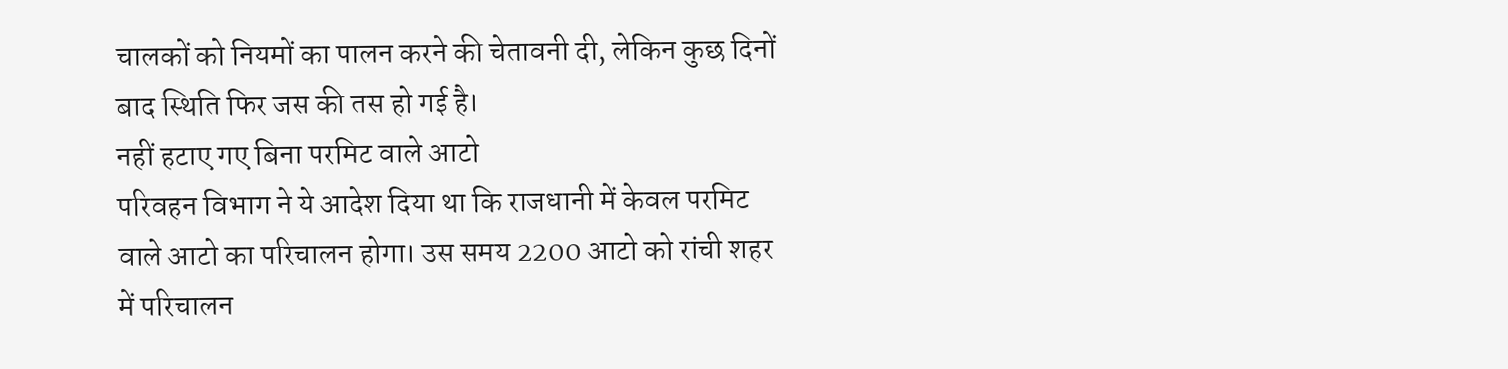चालकों को नियमों का पालन करने की चेतावनी दी, लेकिन कुछ दिनों बाद स्थिति फिर जस की तस हो गई है।
नहीं हटाए गए बिना परमिट वाले आटो
परिवहन विभाग ने ये आदेश दिया था कि राजधानी में केवल परमिट वाले आटो का परिचालन होगा। उस समय 2200 आटो को रांची शहर में परिचालन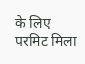के लिए परमिट मिला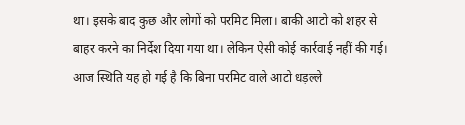था। इसके बाद कुछ और लोगों को परमिट मिला। बाकी आटो को शहर से बाहर करने का निर्देश दिया गया था। लेकिन ऐसी कोई कार्रवाई नहीं की गई। आज स्थिति यह हो गई है कि बिना परमिट वाले आटो धड़ल्ले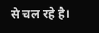से चल रहे है।